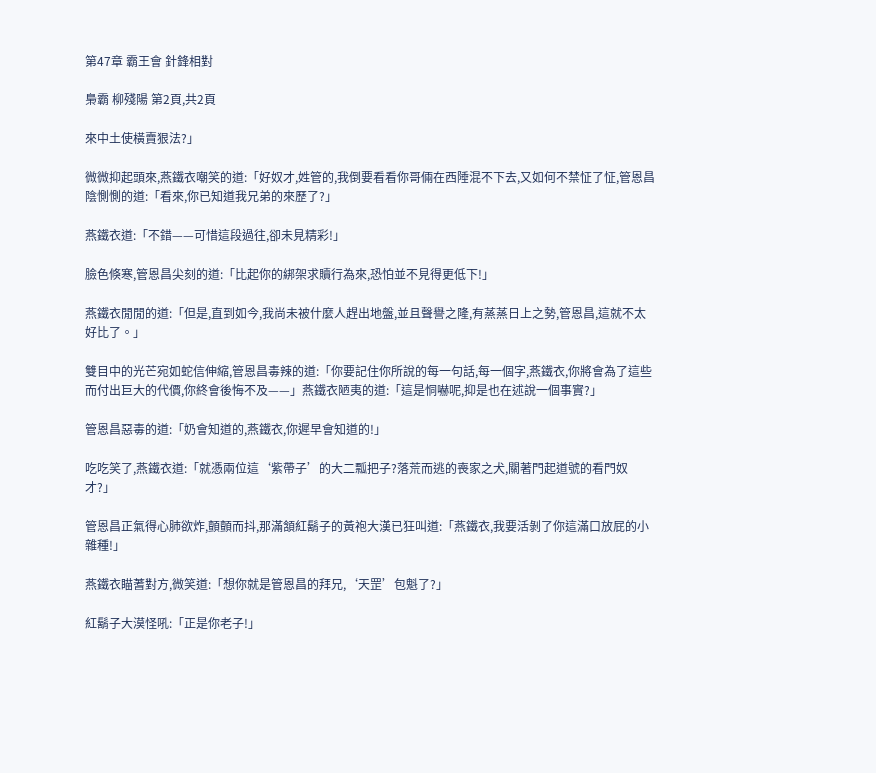第47章 霸王會 針鋒相對

梟霸 柳殘陽 第2頁,共2頁

來中土使橫賣狠法?」

微微抑起頭來,燕鐵衣嘲笑的道:「好奴才,姓管的,我倒要看看你哥倆在西陲混不下去,又如何不禁怔了怔,管恩昌陰惻惻的道:「看來,你已知道我兄弟的來歷了?」

燕鐵衣道:「不錯——可惜這段過往,卻未見精彩!」

臉色倏寒,管恩昌尖刻的道:「比起你的綁架求贖行為來,恐怕並不見得更低下!」

燕鐵衣閒閒的道:「但是,直到如今,我尚未被什麼人趕出地盤,並且聲譽之隆,有蒸蒸日上之勢,管恩昌,這就不太好比了。」

雙目中的光芒宛如蛇信伸縮,管恩昌毒辣的道:「你要記住你所說的每一句話,每一個字,燕鐵衣,你將會為了這些而付出巨大的代價,你終會後悔不及——」燕鐵衣陋夷的道:「這是恫嚇呢,抑是也在述說一個事實?」

管恩昌惡毒的道:「奶會知道的,燕鐵衣,你遲早會知道的!」

吃吃笑了,燕鐵衣道:「就憑兩位這‘紫帶子’的大二瓢把子?落荒而逃的喪家之犬,關著門起道號的看門奴才?」

管恩昌正氣得心肺欲炸,顫顫而抖,那滿頷紅鬍子的黃袍大漢已狂叫道:「燕鐵衣,我要活剝了你這滿口放屁的小雜種!」

燕鐵衣瞄蓍對方,微笑道:「想你就是管恩昌的拜兄,‘天罡’包魁了?」

紅鬍子大漠怪吼:「正是你老子!」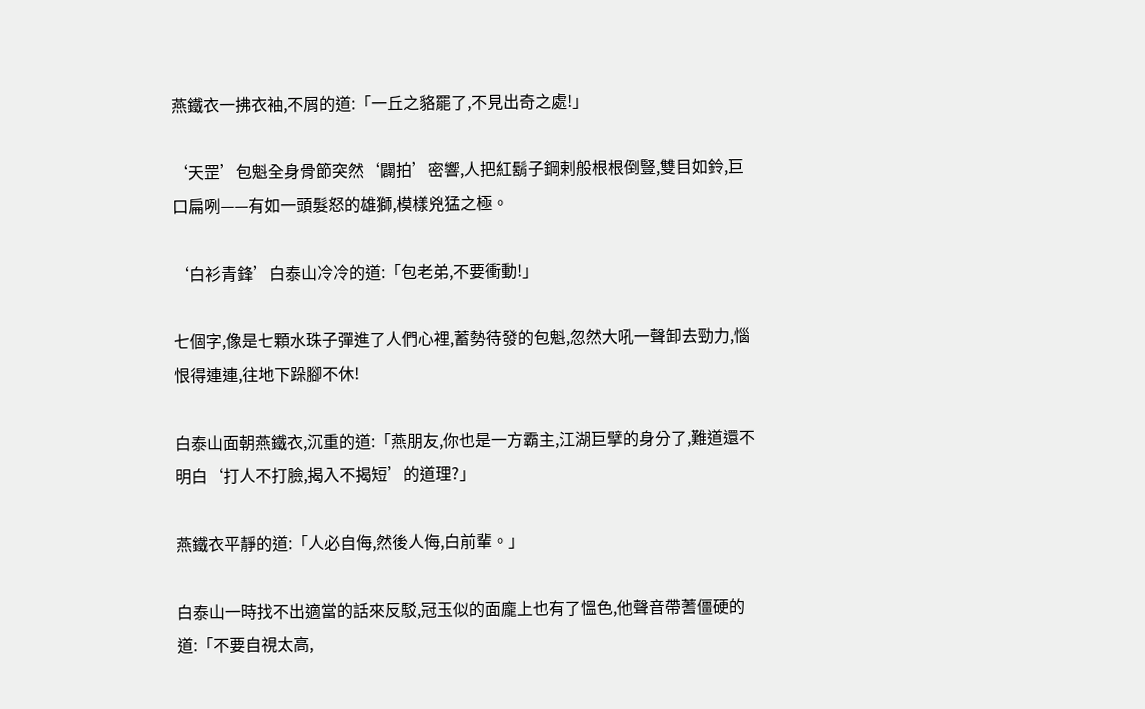燕鐵衣一拂衣袖,不屑的道:「一丘之貉罷了,不見出奇之處!」

‘天罡’包魁全身骨節突然‘闢拍’密響,人把紅鬍子鋼剌般根根倒豎,雙目如鈴,巨口扁咧——有如一頭髮怒的雄獅,模樣兇猛之極。

‘白衫青鋒’白泰山冷冷的道:「包老弟,不要衝動!」

七個字,像是七顆水珠子彈進了人們心裡,蓄勢待發的包魁,忽然大吼一聲卸去勁力,惱恨得連連,往地下跺腳不休!

白泰山面朝燕鐵衣,沉重的道:「燕朋友,你也是一方霸主,江湖巨擘的身分了,難道還不明白‘打人不打臉,揭入不揭短’的道理?」

燕鐵衣平靜的道:「人必自侮,然後人侮,白前輩。」

白泰山一時找不出適當的話來反駁,冠玉似的面龐上也有了慍色,他聲音帶蓍僵硬的道:「不要自視太高,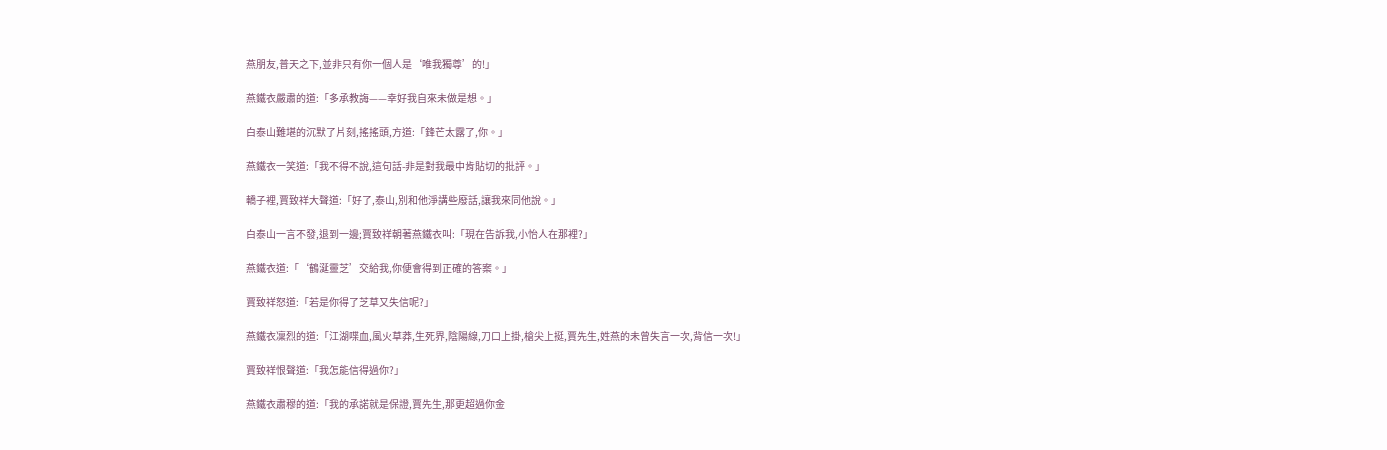燕朋友,普天之下,並非只有你一個人是‘唯我獨尊’的!」

燕鐵衣嚴肅的道:「多承教誨——幸好我自來未做是想。」

白泰山難堪的沉默了片刻,搖搖頭,方道:「鋒芒太露了,你。」

燕鐵衣一笑道:「我不得不說,這句話-非是對我最中肯貼切的批評。」

轎子裡,賈致祥大聲道:「好了,泰山,別和他淨講些廢話,讓我來同他說。」

白泰山一言不發,退到一邊;賈致祥朝著燕鐵衣叫:「現在告訴我,小怡人在那裡?」

燕鐵衣道:「‘鶴涎靈芝’交給我,你便會得到正確的答案。」

賈致祥怒道:「若是你得了芝草又失信呢?」

燕鐵衣凜烈的道:「江湖喋血,風火草莽,生死界,陰陽線,刀口上掛,槍尖上挺,賈先生,姓燕的未曾失言一次,背信一次!」

賈致祥恨聲道:「我怎能信得過你?」

燕鐵衣肅穆的道:「我的承諾就是保證,賈先生,那更超過你金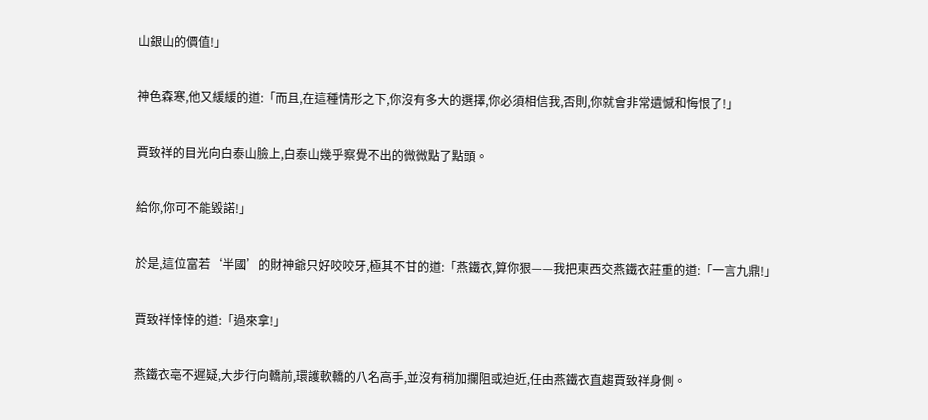山銀山的價值!」

神色森寒,他又緩緩的道:「而且,在這種情形之下,你沒有多大的選擇,你必須相信我,否則,你就會非常遺憾和悔恨了!」

賈致祥的目光向白泰山臉上,白泰山幾乎察覺不出的微微點了點頭。

給你,你可不能毀諾!」

於是,這位富若‘半國’的財神爺只好咬咬牙,極其不甘的道:「燕鐵衣,算你狠——我把東西交燕鐵衣莊重的道:「一言九鼎!」

賈致祥悻悻的道:「過來拿!」

燕鐵衣亳不遲疑,大步行向轎前,環護軟轎的八名高手,並沒有稍加攔阻或迫近,任由燕鐵衣直趨賈致祥身側。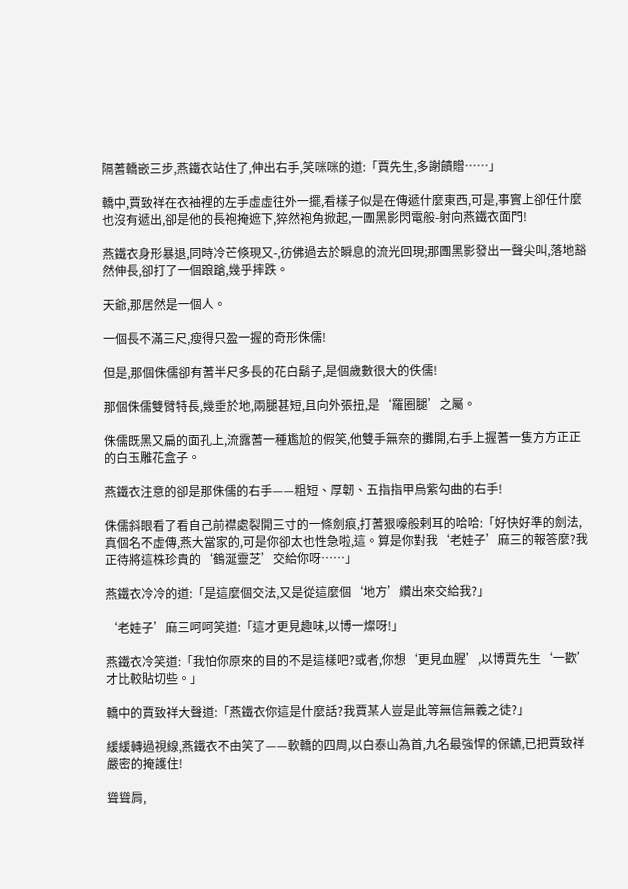隔蓍轎嵌三步,燕鐵衣站住了,伸出右手,笑咪咪的道:「賈先生,多謝饋贈……」

轎中,賈致祥在衣袖裡的左手虛虛往外一擺,看樣子似是在傳遞什麼東西,可是,事實上卻任什麼也沒有遞出,卻是他的長袍掩遮下,猝然袍角掀起,一團黑影閃電般-射向燕鐵衣面門!

燕鐵衣身形暴退,同時冷芒倏現又-,彷佛過去於瞬息的流光回現;那團黑影發出一聲尖叫,落地豁然伸長,卻打了一個踉蹌,幾乎摔跌。

天爺,那居然是一個人。

一個長不滿三尺,瘦得只盈一握的奇形侏儒!

但是,那個侏儒卻有蓍半尺多長的花白鬍子,是個歲數很大的佚儒!

那個侏儒雙臂特長,幾垂於地,兩腿甚短,且向外張扭,是‘羅圈腿’之屬。

侏儒既黑又扁的面孔上,流露蓍一種尷尬的假笑,他雙手無奈的攤開,右手上握蓍一隻方方正正的白玉雕花盒子。

燕鐵衣注意的卻是那侏儒的右手——粗短、厚韌、五指指甲烏紫勾曲的右手!

侏儒斜眼看了看自己前襟處裂開三寸的一條劍痕,打蓍狠嚎般剌耳的哈哈:「好快好準的劍法,真個名不虛傳,燕大當家的,可是你卻太也性急啦,這。算是你對我‘老娃子’麻三的報答麼?我正待將這株珍貴的‘鶴涎靈芝’交給你呀……」

燕鐵衣冷冷的道:「是這麼個交法,又是從這麼個‘地方’纘出來交給我?」

‘老娃子’麻三呵呵笑道:「這才更見趣味,以博一燦呀!」

燕鐵衣冷笑道:「我怕你原來的目的不是這樣吧?或者,你想‘更見血腥’,以博賈先生‘一歡’才比較貼切些。」

轎中的賈致祥大聲道:「燕鐵衣你這是什麼話?我賈某人豈是此等無信無義之徒?」

緩緩轉過視線,燕鐵衣不由笑了——軟轎的四周,以白泰山為首,九名最強悍的保鑣,已把賈致祥嚴密的掩護住!

聳聳肩,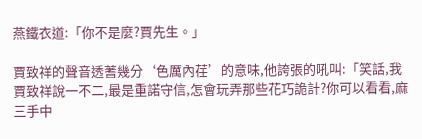燕鐵衣道:「你不是麼?賈先生。」

賈致祥的聲音透蓍幾分‘色厲內荏’的意味,他誇張的吼叫:「笑話,我賈致祥說一不二,最是重諾守信,怎會玩弄那些花巧詭計?你可以看看,麻三手中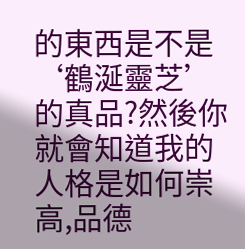的東西是不是‘鶴涎靈芝’的真品?然後你就會知道我的人格是如何崇高,品德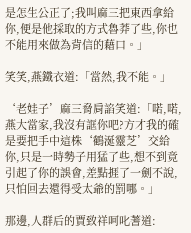是怎生公正了;我叫麻三把東西拿給你,便是他採取的方式魯莽了些,你也不能用來做為背信的藉口。」

笑笑,燕鐵衣道:「當然,我不能。」

‘老娃子’麻三脅肩諂笑道:「喏,喏,燕大當家,我沒有誆你吧?方才我的確是要把手中這株‘鶴涎靈芝’交給你,只是一時勢子用猛了些,想不到竟引起了你的誤會,差點捱了一劍不說,只怕回去還得受太爺的罰哪。」

那邊,人群后的賈致祥呵叱蓍道: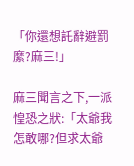「你還想託辭避罰縻?麻三!」

麻三聞言之下,一派惶恐之狀:「太爺我怎敢哪?但求太爺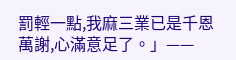罰輕一點,我麻三業已是千恩萬謝,心滿意足了。」——